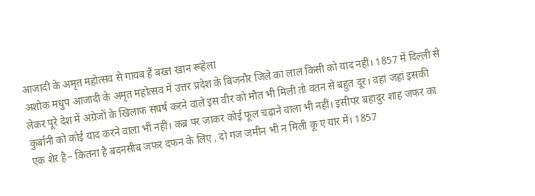आजादी के अमृत महोत्सव से गायब हैं बख्त खान रूहेला
अशोक मधुप आजादी के अमृत महोत्सव में उत्तर प्रदेश के बिजनौर जिले का लाल किसी को याद नहीं। 1857 में दिल्ली से लेकर पूरे देश में अंग्रेजों के खिलाफ संघर्ष करने वाले इस वीर को मौत भी मिली तो वतन से बहुत दूर। वहां जहां इसकी कुर्बानी को कोई याद करने वाला भी नहीं। कब्र पर जाकर कोई फूल चढ़ाने वाला भी नहीं। इसीपर बहादुर शाह जफर का एक शेर है− कितना है बदनसीब जफर दफन के लिए , दो गज जमीन भी न मिली कू ए यार में। 1857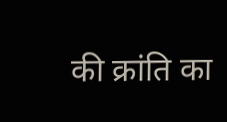की क्रांति का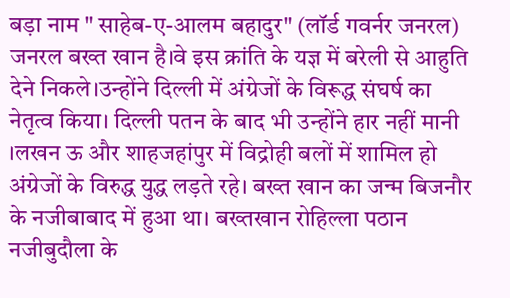बड़ा नाम " साहेब-ए-आलम बहादुर" (लॉर्ड गवर्नर जनरल) जनरल बख्त खान है।वे इस क्रांति के यज्ञ में बरेली से आहुति देने निकले।उन्होंने दिल्ली में अंग्रेजों के विरूद्ध संघर्ष का नेतृत्व किया। दिल्ली पतन के बाद भी उन्होंने हार नहीं मानी ।लखन ऊ और शाहजहांपुर में विद्रोही बलों में शामिल हो अंग्रेजों के विरुद्ध युद्ध लड़ते रहे। बख्त खान का जन्म बिजनौर के नजीबाबाद में हुआ था। बख्तखान रोहिल्ला पठान नजीबुदौला के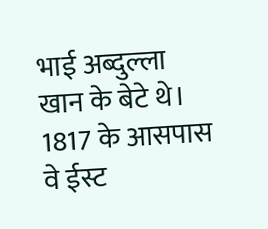भाई अब्दुल्ला खान के बेटे थे। 1817 के आसपास वे ईस्ट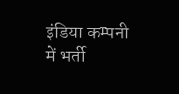इंडिया कम्पनी में भर्ती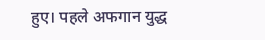हुए। पहले अफगान युद्ध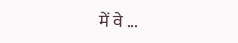में वे ...